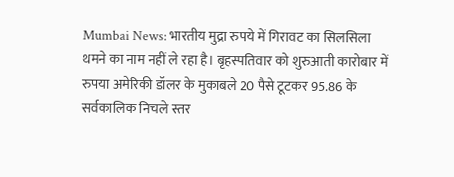Mumbai News: भारतीय मुद्रा रुपये में गिरावट का सिलसिला थमने का नाम नहीं ले रहा है। बृहस्पतिवार को शुरुआती कारोबार में रुपया अमेरिकी डॉलर के मुकाबले 20 पैसे टूटकर 95.86 के सर्वकालिक निचले स्तर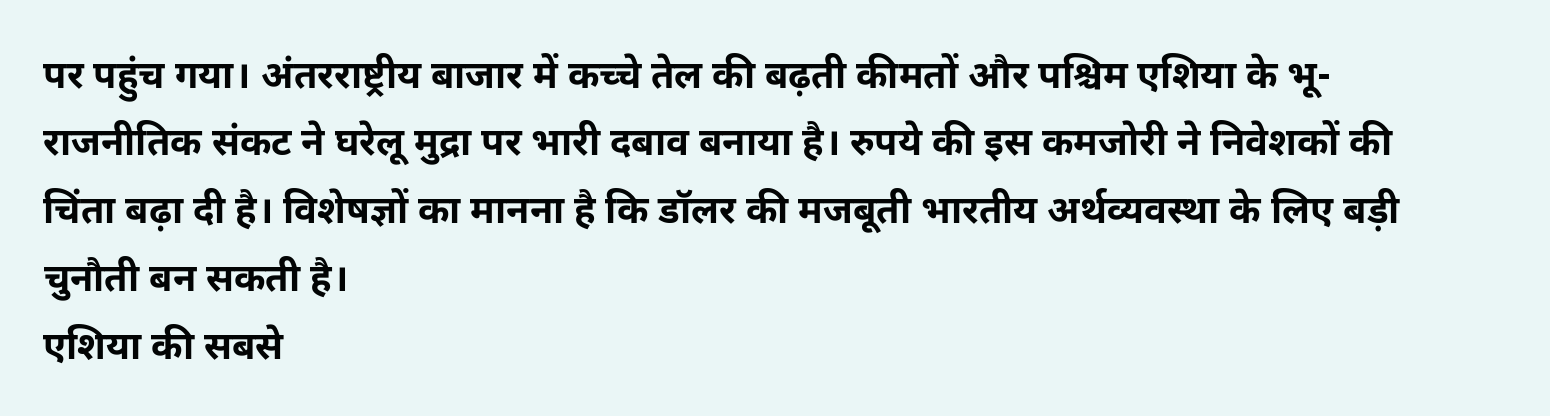पर पहुंच गया। अंतरराष्ट्रीय बाजार में कच्चे तेल की बढ़ती कीमतों और पश्चिम एशिया के भू-राजनीतिक संकट ने घरेलू मुद्रा पर भारी दबाव बनाया है। रुपये की इस कमजोरी ने निवेशकों की चिंता बढ़ा दी है। विशेषज्ञों का मानना है कि डॉलर की मजबूती भारतीय अर्थव्यवस्था के लिए बड़ी चुनौती बन सकती है।
एशिया की सबसे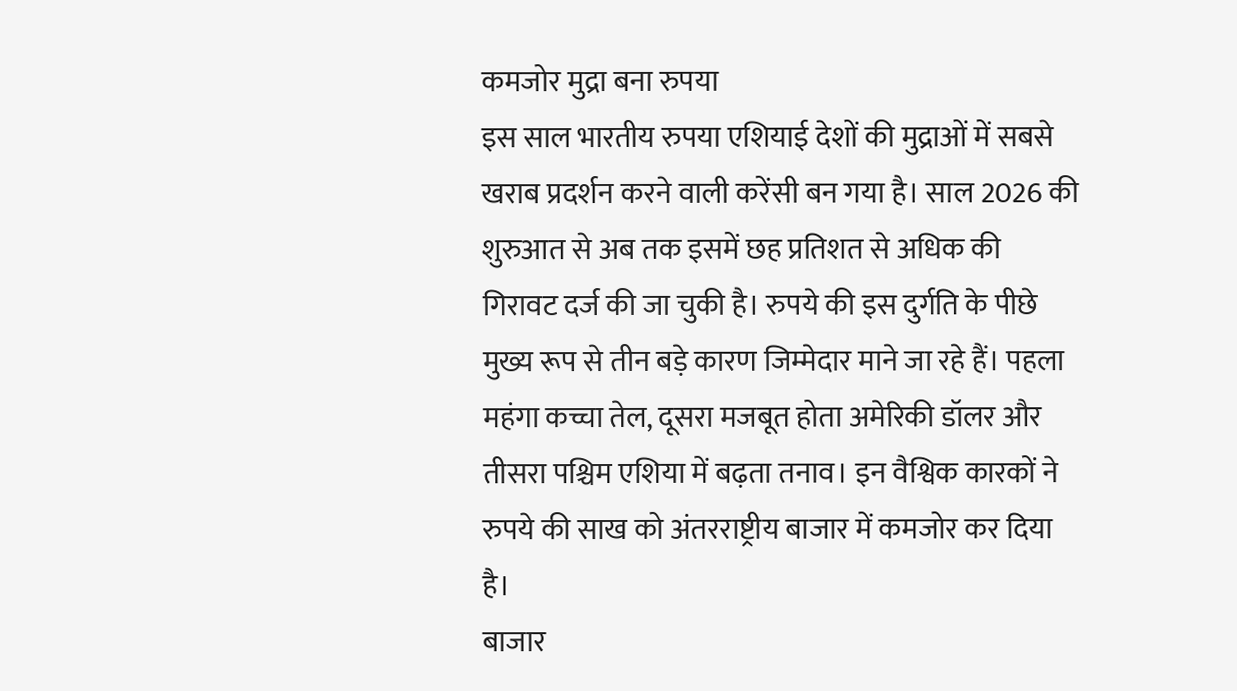कमजोर मुद्रा बना रुपया
इस साल भारतीय रुपया एशियाई देशों की मुद्राओं में सबसे खराब प्रदर्शन करने वाली करेंसी बन गया है। साल 2026 की शुरुआत से अब तक इसमें छह प्रतिशत से अधिक की गिरावट दर्ज की जा चुकी है। रुपये की इस दुर्गति के पीछे मुख्य रूप से तीन बड़े कारण जिम्मेदार माने जा रहे हैं। पहला महंगा कच्चा तेल, दूसरा मजबूत होता अमेरिकी डॉलर और तीसरा पश्चिम एशिया में बढ़ता तनाव। इन वैश्विक कारकों ने रुपये की साख को अंतरराष्ट्रीय बाजार में कमजोर कर दिया है।
बाजार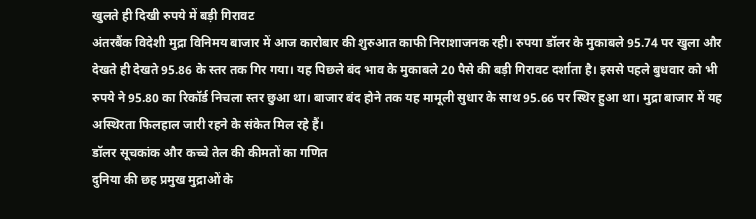खुलते ही दिखी रुपये में बड़ी गिरावट
अंतरबैंक विदेशी मुद्रा विनिमय बाजार में आज कारोबार की शुरुआत काफी निराशाजनक रही। रुपया डॉलर के मुकाबले 95.74 पर खुला और देखते ही देखते 95.86 के स्तर तक गिर गया। यह पिछले बंद भाव के मुकाबले 20 पैसे की बड़ी गिरावट दर्शाता है। इससे पहले बुधवार को भी रुपये ने 95.80 का रिकॉर्ड निचला स्तर छुआ था। बाजार बंद होने तक यह मामूली सुधार के साथ 95.66 पर स्थिर हुआ था। मुद्रा बाजार में यह अस्थिरता फिलहाल जारी रहने के संकेत मिल रहे हैं।
डॉलर सूचकांक और कच्चे तेल की कीमतों का गणित
दुनिया की छह प्रमुख मुद्राओं के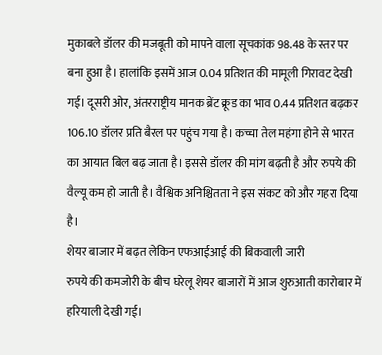मुकाबले डॉलर की मजबूती को मापने वाला सूचकांक 98.48 के स्तर पर बना हुआ है। हालांकि इसमें आज 0.04 प्रतिशत की मामूली गिरावट देखी गई। दूसरी ओर, अंतरराष्ट्रीय मानक ब्रेंट क्रूड का भाव 0.44 प्रतिशत बढ़कर 106.10 डॉलर प्रति बैरल पर पहुंच गया है। कच्चा तेल महंगा होने से भारत का आयात बिल बढ़ जाता है। इससे डॉलर की मांग बढ़ती है और रुपये की वैल्यू कम हो जाती है। वैश्विक अनिश्चितता ने इस संकट को और गहरा दिया है।
शेयर बाजार में बढ़त लेकिन एफआईआई की बिकवाली जारी
रुपये की कमजोरी के बीच घरेलू शेयर बाजारों में आज शुरुआती कारोबार में हरियाली देखी गई।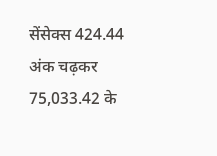सेंसेक्स 424.44 अंक चढ़कर 75,033.42 के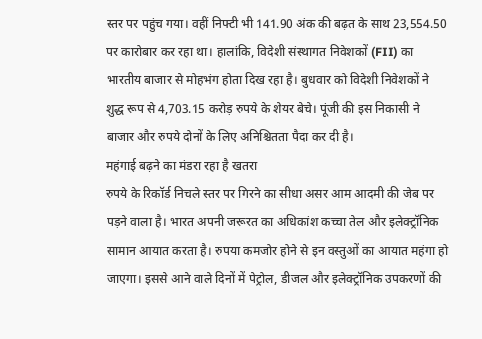स्तर पर पहुंच गया। वहीं निफ्टी भी 141.90 अंक की बढ़त के साथ 23,554.50 पर कारोबार कर रहा था। हालांकि, विदेशी संस्थागत निवेशकों (FII) का भारतीय बाजार से मोहभंग होता दिख रहा है। बुधवार को विदेशी निवेशकों ने शुद्ध रूप से 4,703.15 करोड़ रुपये के शेयर बेचे। पूंजी की इस निकासी ने बाजार और रुपये दोनों के लिए अनिश्चितता पैदा कर दी है।
महंगाई बढ़ने का मंडरा रहा है खतरा
रुपये के रिकॉर्ड निचले स्तर पर गिरने का सीधा असर आम आदमी की जेब पर पड़ने वाला है। भारत अपनी जरूरत का अधिकांश कच्चा तेल और इलेक्ट्रॉनिक सामान आयात करता है। रुपया कमजोर होने से इन वस्तुओं का आयात महंगा हो जाएगा। इससे आने वाले दिनों में पेट्रोल, डीजल और इलेक्ट्रॉनिक उपकरणों की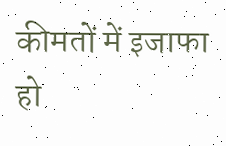कीमतों में इजाफा हो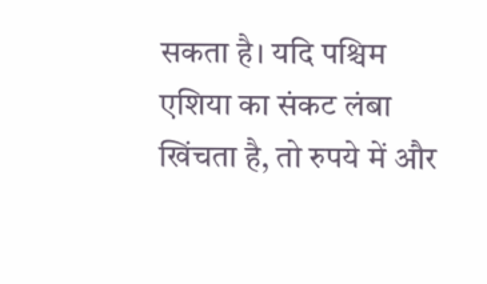सकता है। यदि पश्चिम एशिया का संकट लंबा खिंचता है, तो रुपये में और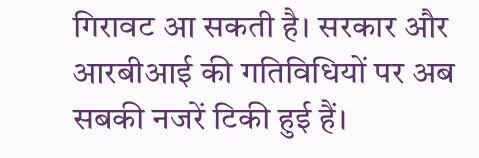गिरावट आ सकती है। सरकार और आरबीआई की गतिविधियों पर अब सबकी नजरें टिकी हुई हैं।